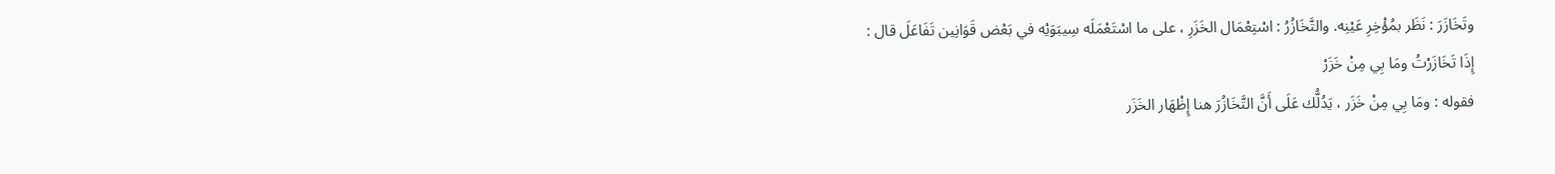وتَخَازَرَ : نَظَر بمُؤْخِرِ عَيْنِه. والتَّخَازُرُ : اسْتِعْمَال الخَزَرِ ، على ما اسْتَعْمَلَه سِيبَوَيْه في بَعْض قَوَانِين تَفَاعَلَ قال :
إِذَا تَخَازَرْتُ ومَا بِي مِنْ خَزَرْ
فقوله : ومَا بِي مِنْ خَزَر ، يَدُلُّك عَلَى أَنَّ التَّخَازُرَ هنا إِظْهَار الخَزَر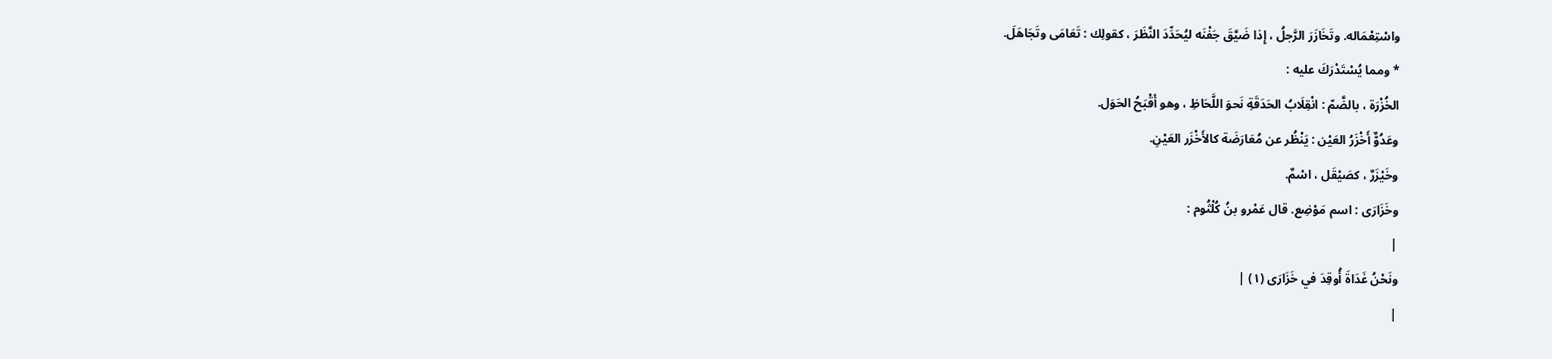واسْتِعْمَاله. وتَخَازَرَ الرَّجلُ ، إِذا ضَيَّقَ جَفْنَه ليُحَدِّدَ النَّظَرَ ، كقولِك : تَعَامَى وتَجَاهَلَ.
* ومما يُسْتَدْرَكَ عليه :
الخُزْرَة ، بالضَّمّ : انْقِلَابُ الحَدَقَةِ نَحوَ اللَّحَاظِ ، وهو أَقْبَحُ الحَوَل.
وعَدُوٌّ أَخْزَرُ العَيْن : يَنْظُر عن مُعَارَضَة كالأَخْزَر العَيْنِ.
وخَيْزَرٌ ، كصَيْقَل ، اسْمٌ.
وخَزَارَى : اسم مَوْضِع. قال عَمْرو بنُ كُلْثُوم :
|
ونَحْنُ غَدَاةَ أُوقِدَ في خَزَارَى (١) |
|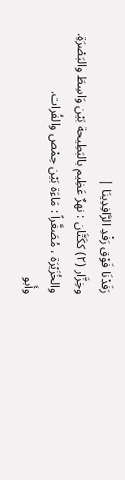رَفَدْنَا فَوْق رَفْدِ الرَّافِدِينَا |
وخِزَّار (٢) ككَتَّان : نهرٌ عَظِيم بالبَطِيحة بَيْن وَاسِطَ والبَصْرَةِ.
والخُزَيْرَة ، مُصَغَّراً : مَاءَة بَيْن حِمْص والفُرات.
وأَبو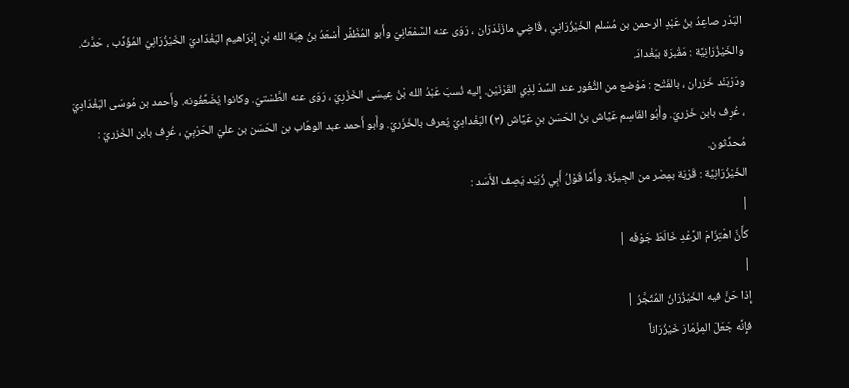البَدْر صاعِدُ بنُ عَبْدِ الرحمن بن مُسْلم الخَيْزُرَانِيّ ، قَاضِي مازَنْدَرَان ، رَوَى عنه السَّمْعَانِيّ وأَبو المُظَفَّر أَسْعَدُ بنُ هِبَة الله بْنِ إِبْرَاهيم البَغْدَاديّ الخَيْزُرَانِيّ المُؤَدِّب ، حَدَّثَ.
والخَيْزُرَانِيَّة : مَقْبرَة ببَغْدادَ.
ودَرْبَنْد خَزران ، بالفَتْح : مَوْضع من الثُّغُور عند السَّدّ لِذِي القَرْنَيْن. إِليه نُسبَ عَبْدُ الله بْنُ عِيسَى الخَزَرِيّ ، رَوَى عنه الطَّسْتيّ. وكانوا يُضَعِّفُونه. وأَحمد بن مُوسَى البَغْدَادِيّ ، عُرِف بابن خَزريّ. وأَبُو القَاسِم عَيَّاش بنُ الحَسَن بنِ عَيَّاش (٣) البَغْدادِيّ يُعرف بالخَزَريّ. وأَبو أَحمد عبد الوهّاب بن الحَسَن بن عليّ الحَرْبِيّ ، عُرِف بابن الخَزريّ : مُحدِّثون.
الخَيْزُرَانِيَّة : قَرْيَة بمِصْر من الجِيزَة. وأَمَّا قَوْلُ أَبِي زُبَيْد يَصِف الأَسَد :
|
كأَنَّ اهْتِزَامَ الرَّعْدِ خَالَطَ جَوْفَه |
|
إِذا حَنَّ فيه الخَيْزُرَانُ المُثَجَّرُ |
فإِنَّه جَعَلَ المِزْمَارَ خَيْزُرَاناً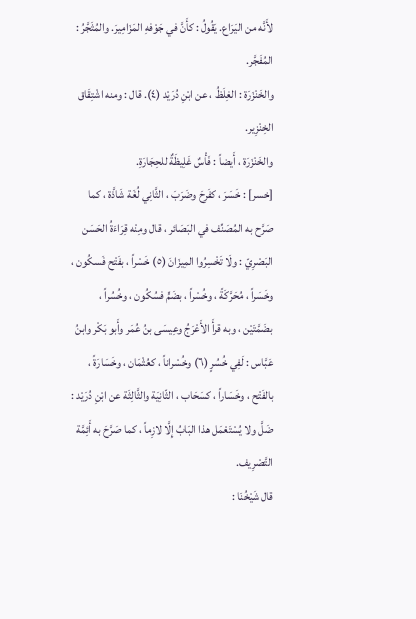لأَنَّه من اليَرَاع. يَقُولُ : كأَنَّ في جَوْفهِ المَزَامِيرَ. والمُثَجَّرُ : المُفَجَّر.
والخَنْزَرَة : الغِلَظُ ، عن ابْنِ دُرَيْد (٤). قال : ومنه اشْتِقَاق الخِنْزِير.
والخَنْزَرَة ، أَيضاً : فَأْسٌ غَلِيظَةٌ للحِجَارَةِ.
[خسر] : خَسَرَ ، كفَرِحَ وضَرَبَ ، الثَّانِي لُغَة شَاذَّة ، كما صَرَّح به المُصَنِّف في البَصَائر ، قال ومِنْه قِرَاءَةُ الحَسَن البَصْرِيّ : ولَا تَخْسِرُوا المِيزَانَ (٥) خَسْراً ، بفَتْح فَسكُون ، وخَسَراً ، مُحَرَّكَةً ، وخُسْراً ، بضَمٍّ فسُكُون ، وخُسُراً ، بضَمَّتَيْن ، وبه قرأَ الأَعْرَجُ وعِيسَى بنُ عُمَر وأَبو بَكْر وابنُ عَبَّاس : لَفِي خُسُرٍ (٦) وخُسْراناً ، كعُثْمَان ، وخَسَارَةً ، بالفَتْح ، وخَسَاراً ، كسَحَاب ، الثّانِيَة والثَّالِثَة عن ابْنِ دُرَيْد : ضَلَّ ولا يُسْتَعْمَل هذا البَابُ إِلَّا لازِماً ، كما صَرَّحَ به أَئِمَّة التَّصْرِيف.
قال شَيْخُنَا :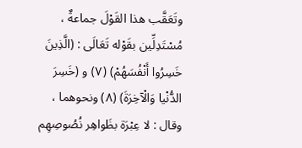وتَعَقَّب هذا القَوْلَ جماعةٌ ، مُسْتَدِلِّين بقَوْله تَعَالَى : (الَّذِينَ خَسِرُوا أَنْفُسَهُمْ) (٧) و (خَسِرَ الدُّنْيا وَالْآخِرَةَ) (٨) ونحوهما ، وقال : لا عِبْرَة بظَواهِر نُصُوصِهِم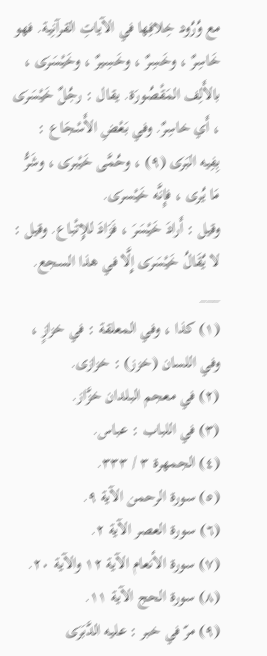مع وُرُود خِلافِها في الآياتِ القرآنِية. فهو خَاسِرٌ ، وخَسِرٌ ، وخَسِيرٌ ، وخَيْسَرَى ، بالأَلِف المَقْصُورَة. يقال : رجُلٌ خَيْسَرَى ، أَي خاسِرٌ. وفي بَعْضِ الأَسْجَاع :
بِفِيه البَرَى (٩) ، وحُمَّى خَيْبرَى ، وشَرُّ مَا يُرى ، فإِنَّه خَيْسرَى.
وقيل : أَرادَ خَيْسَرَ ، فَزَادَ للإِتْباع. وقيل : لا يُقَالُ خَيْسَرَى إِلَّا في هذا السجع.
___
(١) كذا ، وفي المعلقة : في خزازٍ ، وفي اللسان (خزز) : خزازى.
(٢) في معجم البلدان خزَّاز.
(٣) في اللباب : عباس.
(٤) الجمهرة ٣ / ٣٣٣.
(٥) سورة الرحمن الآية ٩.
(٦) سورة العصر الآية ٢.
(٧) سورة الأنعام الآية ١٢ والآية ٢٠.
(٨) سورة الحج الآية ١١.
(٩) مرّ في خبر : عليه الدَّبَرَى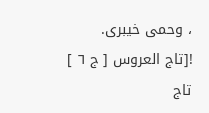، وحمى خيبرى.
![تاج العروس [ ج ٦ ] تاج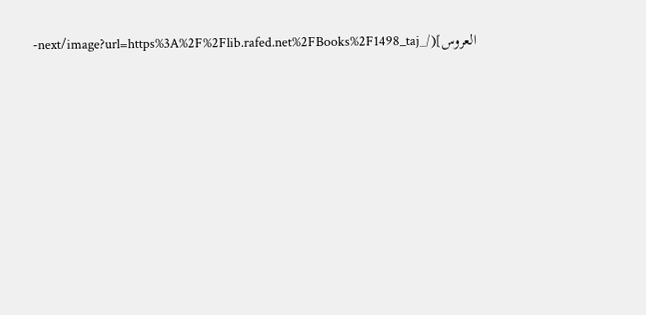العروس](/_next/image?url=https%3A%2F%2Flib.rafed.net%2FBooks%2F1498_taj-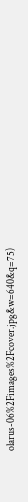olarus-06%2Fimages%2Fcover.jpg&w=640&q=75)